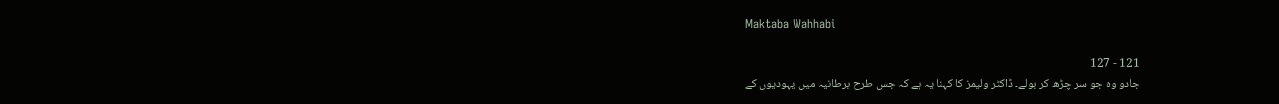Maktaba Wahhabi

121 - 127
جادو وہ جو سر چڑھ کر بولے۔ ڈاکٹر ولیمز کا کہنا یہ ہے کہ جس طرح برطانیہ میں یہودیوں کے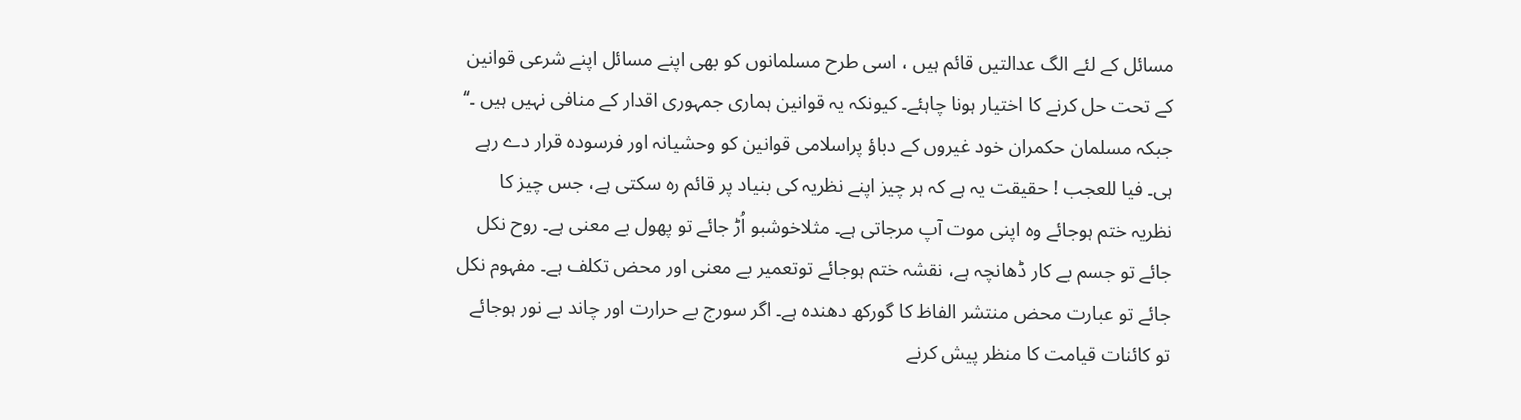مسائل کے لئے الگ عدالتیں قائم ہیں ، اسی طرح مسلمانوں کو بھی اپنے مسائل اپنے شرعی قوانین کے تحت حل کرنے کا اختیار ہونا چاہئے۔ کیونکہ یہ قوانین ہماری جمہوری اقدار کے منافی نہیں ہیں ۔‘‘ جبکہ مسلمان حکمران خود غیروں کے دباؤ پراسلامی قوانین کو وحشیانہ اور فرسودہ قرار دے رہے ہی۔ فیا للعجب ! حقیقت یہ ہے کہ ہر چیز اپنے نظریہ کی بنیاد پر قائم رہ سکتی ہے، جس چیز کا نظریہ ختم ہوجائے وہ اپنی موت آپ مرجاتی ہے۔ مثلاخوشبو اُڑ جائے تو پھول بے معنی ہے۔ روح نکل جائے تو جسم بے کار ڈھانچہ ہے، نقشہ ختم ہوجائے توتعمیر بے معنی اور محض تکلف ہے۔ مفہوم نکل جائے تو عبارت محض منتشر الفاظ کا گورکھ دھندہ ہے۔ اگر سورج بے حرارت اور چاند بے نور ہوجائے تو کائنات قیامت کا منظر پیش کرنے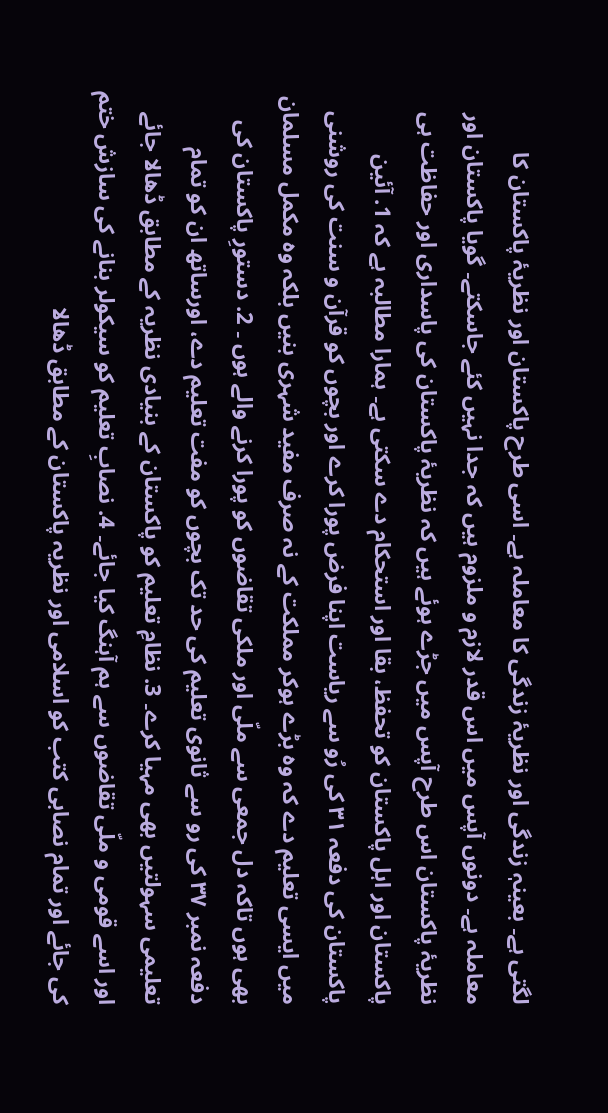لگتی ہے۔ بعینہٖ زندگی اور نظریۂ زندگی کا معاملہ ہے۔ اسی طرح پاکستان اور نظریۂ پاکستان کا معاملہ ہے۔ دونوں آپس میں اس قدر لازم و ملزوم ہیں کہ جدا نہیں کئے جاسکتے۔ گویا پاکستان اور نظریۂ پاکستان اس طرح آپس میں جڑے ہوئے ہیں کہ نظریۂ پاکستان کی پاسداری اور حفاظت ہی پاکستان اور اہل پاکستان کو تحفظ، بقا اور استحکام دے سکتی ہے۔ ہمارا مطالبہ ہے کہ 1. آئین پاکستان کی دفعہ ۳۱ کی رُو سے ریاست اپنا فرض پورا کرے اور بچوں کو قرآن و سنت کی روشنی میں ایسی تعلیم دے کہ وہ بڑے ہوکر مملکت کے نہ صرف مفید شہری بنیں بلکہ وہ مکمل مسلمان بھی ہوں تاکہ دل جمعی سے ملّی اور ملکی تقاضوں کو پورا کرنے والے ہوں ۔ 2. دستورِ پاکستان کی دفعہ نمبر ۳۷ کی رو سے ثانوی تعلیم کی حد تک بچوں کو مفت تعلیم دے، اورساتھ ان کو تمام تعلیمی سہولتیں بھی مہیا کرے۔ 3. نظامِ تعلیم کو پاکستان کے بنیادی نظریہ کے مطابق ڈھالا جائے اور اسے قومی و ملّی تقاضوں سے ہم آہنگ کیا جائے۔ 4. نصابِ تعلیم کو سیکولر بنانے کی سازش ختم کی جائے اور تمام نصابی کتب کو اسلامی اور نظریہ پاکستان کے مطابق ڈھالا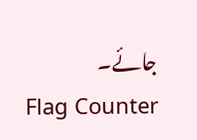جائے۔
Flag Counter